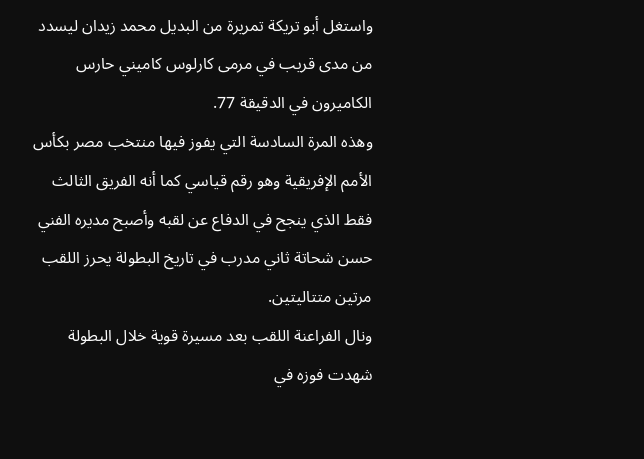واستغل أبو تريكة تمريرة من البديل محمد زيدان ليسدد من مدى قريب في مرمى كارلوس كاميني حارس الكاميرون في الدقيقة 77.
وهذه المرة السادسة التي يفوز فيها منتخب مصر بكأس الأمم الإفريقية وهو رقم قياسي كما أنه الفريق الثالث فقط الذي ينجح في الدفاع عن لقبه وأصبح مديره الفني حسن شحاتة ثاني مدرب في تاريخ البطولة يحرز اللقب مرتين متتاليتين.
ونال الفراعنة اللقب بعد مسيرة قوية خلال البطولة شهدت فوزه في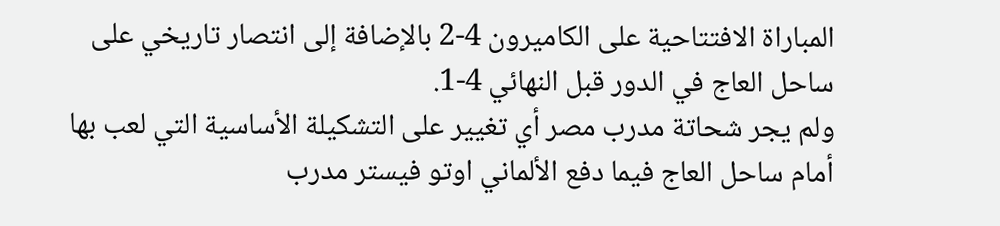المباراة الافتتاحية على الكاميرون 4-2 بالإضافة إلى انتصار تاريخي على ساحل العاج في الدور قبل النهائي 4-1.
ولم يجر شحاتة مدرب مصر أي تغيير على التشكيلة الأساسية التي لعب بها أمام ساحل العاج فيما دفع الألماني اوتو فيستر مدرب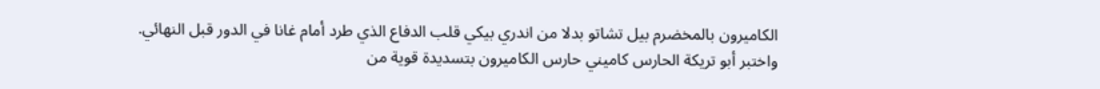الكاميرون بالمخضرم بيل تشاتو بدلا من اندري بيكي قلب الدفاع الذي طرد أمام غانا في الدور قبل النهائي.
واختبر أبو تريكة الحارس كاميني حارس الكاميرون بتسديدة قوية من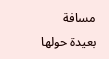مسافة بعيدة حولها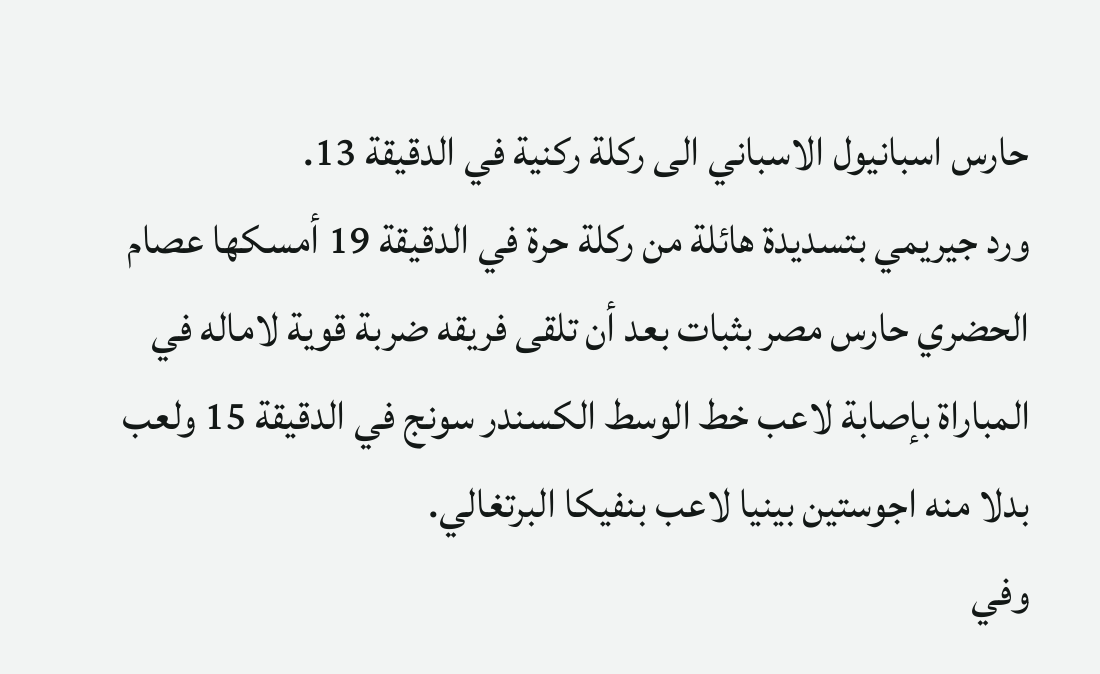حارس اسبانيول الاسباني الى ركلة ركنية في الدقيقة 13.
ورد جيريمي بتسديدة هائلة من ركلة حرة في الدقيقة 19 أمسكها عصام الحضري حارس مصر بثبات بعد أن تلقى فريقه ضربة قوية لاماله في المباراة بإصابة لاعب خط الوسط الكسندر سونج في الدقيقة 15 ولعب بدلا منه اجوستين بينيا لاعب بنفيكا البرتغالي.
وفي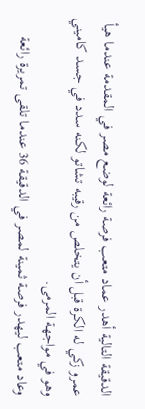الدقيقة التالية أهدر عماد متعب فرصة رائعة لوضع مصر في المقدمة عندما هيأ عمرو زكي له الكرة قبل أن يتخلص من رقيبه تشاتو لكنه سدد في جسد كاميني وهو في مواجهة المرمى.
وعاد متعب ليهدر فرصة ثمينة لمصر في الدقيقة 36 عندما تلقى تمريرة رائعة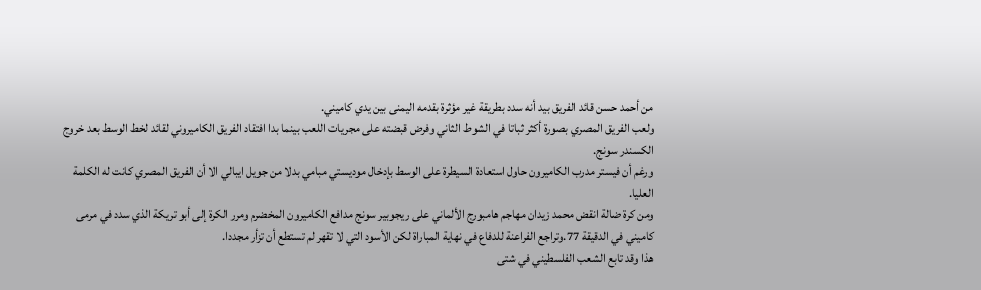من أحمد حسن قائد الفريق بيد أنه سدد بطريقة غير مؤثرة بقدمه اليمنى بين يدي كاميني.
ولعب الفريق المصري بصورة أكثر ثباتا في الشوط الثاني وفرض قبضته على مجريات اللعب بينما بدا افتقاد الفريق الكاميروني لقائد لخط الوسط بعد خروج الكسندر سونج.
ورغم أن فيستر مدرب الكاميرون حاول استعادة السيطرة على الوسط بإدخال موديستي مبامي بدلا من جويل ايبالي الا أن الفريق المصري كانت له الكلمة العليا.
ومن كرة ضالة انقض محمد زيدان مهاجم هامبورج الألماني على ريجوبير سونج مدافع الكاميرون المخضرم ومرر الكرة إلى أبو تريكة الذي سدد في مرمى كاميني في الدقيقة 77.وتراجع الفراعنة للدفاع في نهاية المباراة لكن الأسود التي لا تقهر لم تستطع أن تزأر مجددا.
هذا وقد تابع الشعب الفلسطيني في شتى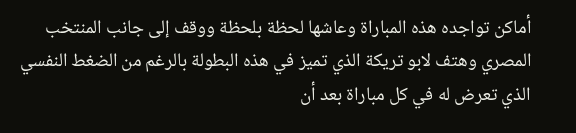أماكن تواجده هذه المباراة وعاشها لحظة بلحظة ووقف إلى جانب المنتخب المصري وهتف لابو تريكة الذي تميز في هذه البطولة بالرغم من الضغط النفسي الذي تعرض له في كل مباراة بعد أن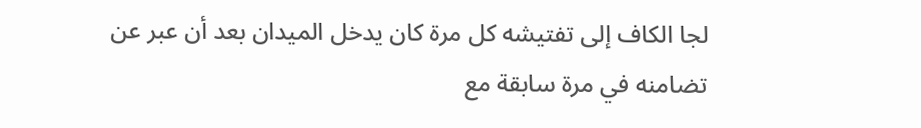لجا الكاف إلى تفتيشه كل مرة كان يدخل الميدان بعد أن عبر عن تضامنه في مرة سابقة مع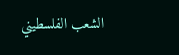الشعب الفلسطيني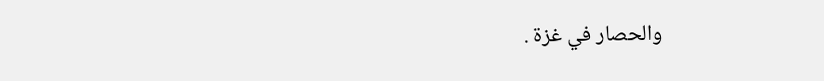والحصار في غزة .